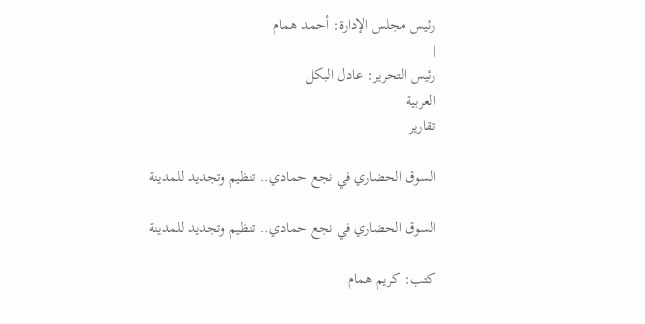رئيس مجلس الإدارة: أحمد همام
|
رئيس التحرير: عادل البكل
العربية
تقارير

السوق الحضاري في نجع حمادي.. تنظيم وتجديد للمدينة

السوق الحضاري في نجع حمادي.. تنظيم وتجديد للمدينة

كتب: كريم همام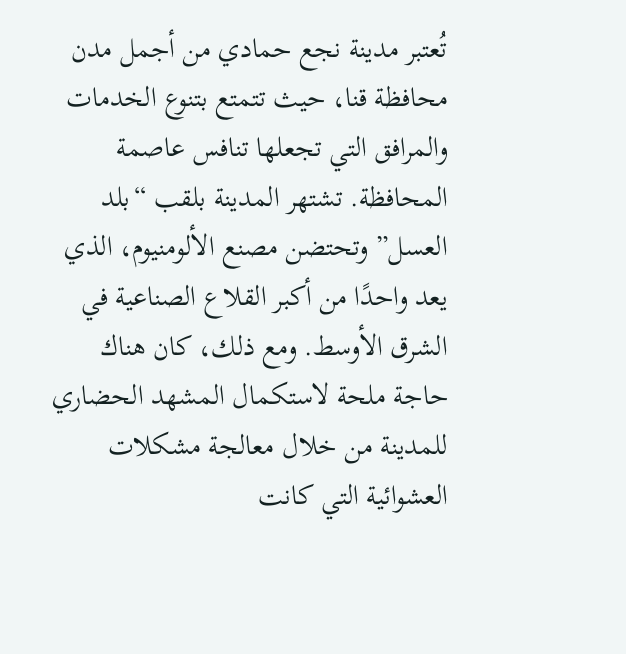تُعتبر مدينة نجع حمادي من أجمل مدن محافظة قنا، حيث تتمتع بتنوع الخدمات والمرافق التي تجعلها تنافس عاصمة المحافظة. تشتهر المدينة بلقب “بلد العسل” وتحتضن مصنع الألومنيوم، الذي يعد واحدًا من أكبر القلاع الصناعية في الشرق الأوسط. ومع ذلك، كان هناك حاجة ملحة لاستكمال المشهد الحضاري للمدينة من خلال معالجة مشكلات العشوائية التي كانت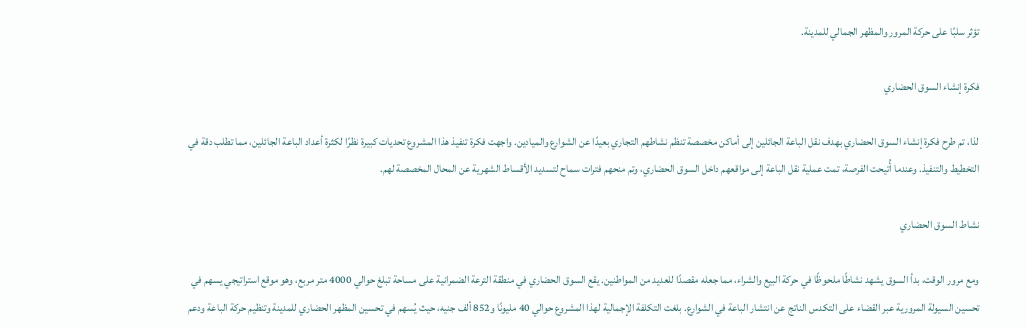تؤثر سلبًا على حركة المرور والمظهر الجمالي للمدينة.

فكرة إنشاء السوق الحضاري

لذا، تم طرح فكرة إنشاء السوق الحضاري بهدف نقل الباعة الجائلين إلى أماكن مخصصة تنظم نشاطهم التجاري بعيدًا عن الشوارع والميادين. واجهت فكرة تنفيذ هذا المشروع تحديات كبيرة نظرًا لكثرة أعداد الباعة الجائلين، مما تطلب دقة في التخطيط والتنفيذ. وعندما أُتيحت الفرصة، تمت عملية نقل الباعة إلى مواقعهم داخل السوق الحضاري، وتم منحهم فترات سماح لتسديد الأقساط الشهرية عن المحال المخصصة لهم.

نشاط السوق الحضاري

ومع مرور الوقت، بدأ السوق يشهد نشاطًا ملحوظًا في حركة البيع والشراء، مما جعله مقصدًا للعديد من المواطنين. يقع السوق الحضاري في منطقة الترعة الضمرانية على مساحة تبلغ حوالي 4000 متر مربع، وهو موقع استراتيجي يسهم في تحسين السيولة المرورية عبر القضاء على التكدس الناتج عن انتشار الباعة في الشوارع. بلغت التكلفة الإجمالية لهذا المشروع حوالي 40 مليونًا و852 ألف جنيه، حيث يُسهم في تحسين المظهر الحضاري للمدينة وتنظيم حركة الباعة ودعم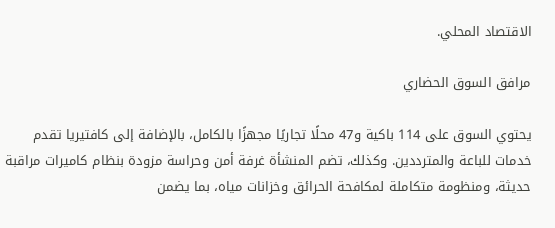الاقتصاد المحلي.

مرافق السوق الحضاري

يحتوي السوق على 114 باكية و47 محلًا تجاريًا مجهزًا بالكامل، بالإضافة إلى كافتيريا تقدم خدمات للباعة والمترددين. وكذلك، تضم المنشأة غرفة أمن وحراسة مزودة بنظام كاميرات مراقبة حديثة، ومنظومة متكاملة لمكافحة الحرائق وخزانات مياه، بما يضمن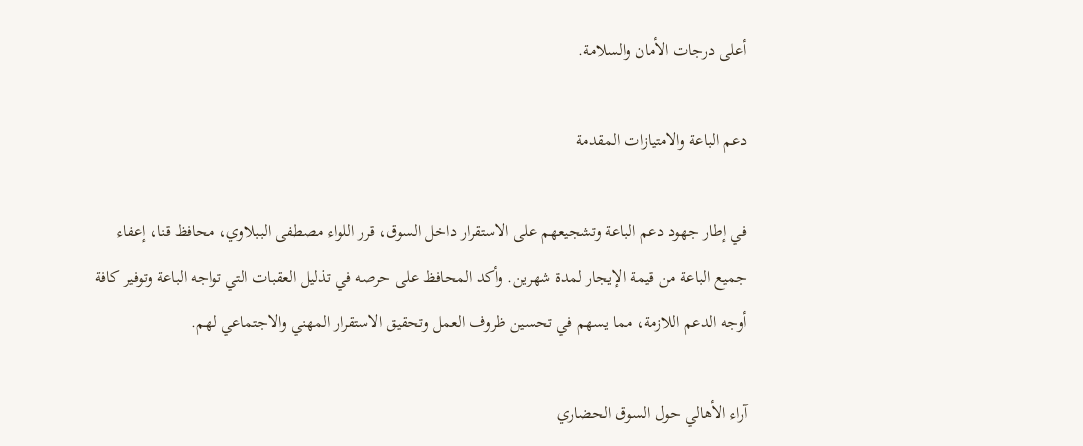أعلى درجات الأمان والسلامة.

دعم الباعة والامتيازات المقدمة

في إطار جهود دعم الباعة وتشجيعهم على الاستقرار داخل السوق، قرر اللواء مصطفى الببلاوي، محافظ قنا، إعفاء جميع الباعة من قيمة الإيجار لمدة شهرين. وأكد المحافظ على حرصه في تذليل العقبات التي تواجه الباعة وتوفير كافة أوجه الدعم اللازمة، مما يسهم في تحسين ظروف العمل وتحقيق الاستقرار المهني والاجتماعي لهم.

آراء الأهالي حول السوق الحضاري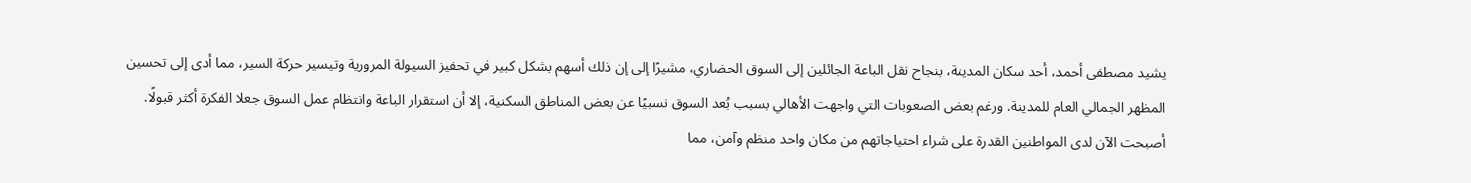يشيد مصطفى أحمد، أحد سكان المدينة، بنجاح نقل الباعة الجائلين إلى السوق الحضاري، مشيرًا إلى إن ذلك أسهم بشكل كبير في تحفيز السيولة المرورية وتيسير حركة السير، مما أدى إلى تحسين المظهر الجمالي العام للمدينة. ورغم بعض الصعوبات التي واجهت الأهالي بسبب بُعد السوق نسبيًا عن بعض المناطق السكنية، إلا أن استقرار الباعة وانتظام عمل السوق جعلا الفكرة أكثر قبولًا. أصبحت الآن لدى المواطنين القدرة على شراء احتياجاتهم من مكان واحد منظم وآمن، مما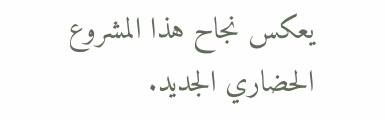يعكس نجاح هذا المشروع الحضاري الجديد.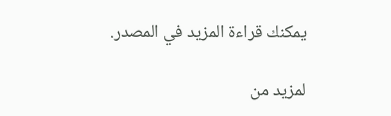يمكنك قراءة المزيد في المصدر.

لمزيد من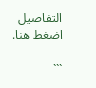التفاصيل اضغط هنا.

```